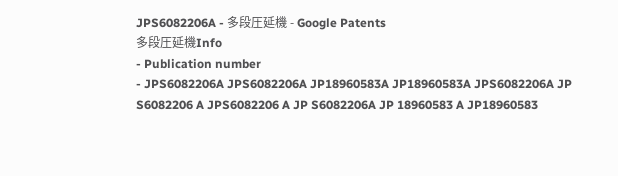JPS6082206A - 多段圧延機 - Google Patents
多段圧延機Info
- Publication number
- JPS6082206A JPS6082206A JP18960583A JP18960583A JPS6082206A JP S6082206 A JPS6082206 A JP S6082206A JP 18960583 A JP18960583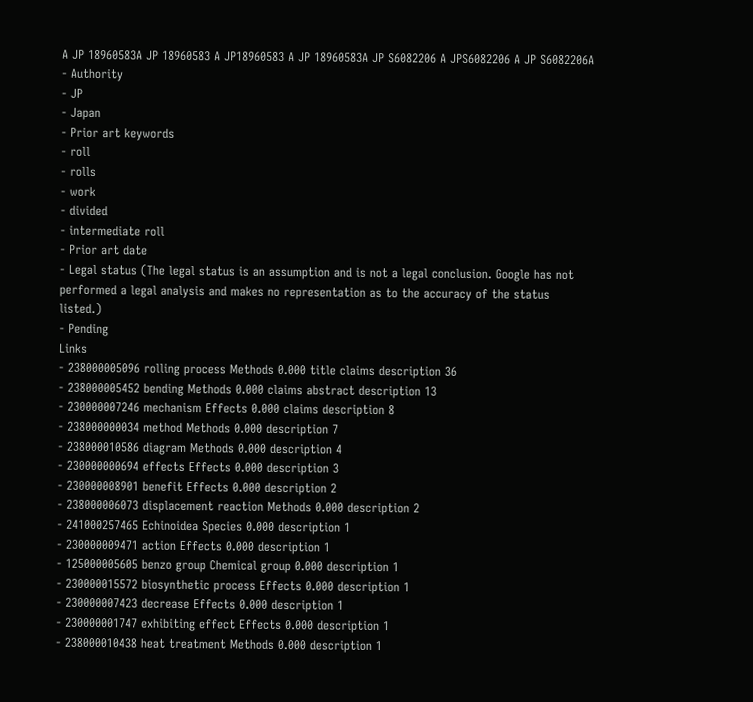A JP 18960583A JP 18960583 A JP18960583 A JP 18960583A JP S6082206 A JPS6082206 A JP S6082206A
- Authority
- JP
- Japan
- Prior art keywords
- roll
- rolls
- work
- divided
- intermediate roll
- Prior art date
- Legal status (The legal status is an assumption and is not a legal conclusion. Google has not performed a legal analysis and makes no representation as to the accuracy of the status listed.)
- Pending
Links
- 238000005096 rolling process Methods 0.000 title claims description 36
- 238000005452 bending Methods 0.000 claims abstract description 13
- 230000007246 mechanism Effects 0.000 claims description 8
- 238000000034 method Methods 0.000 description 7
- 238000010586 diagram Methods 0.000 description 4
- 230000000694 effects Effects 0.000 description 3
- 230000008901 benefit Effects 0.000 description 2
- 238000006073 displacement reaction Methods 0.000 description 2
- 241000257465 Echinoidea Species 0.000 description 1
- 230000009471 action Effects 0.000 description 1
- 125000005605 benzo group Chemical group 0.000 description 1
- 230000015572 biosynthetic process Effects 0.000 description 1
- 230000007423 decrease Effects 0.000 description 1
- 230000001747 exhibiting effect Effects 0.000 description 1
- 238000010438 heat treatment Methods 0.000 description 1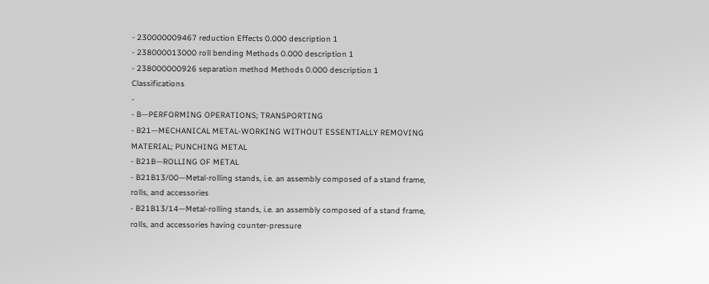- 230000009467 reduction Effects 0.000 description 1
- 238000013000 roll bending Methods 0.000 description 1
- 238000000926 separation method Methods 0.000 description 1
Classifications
-
- B—PERFORMING OPERATIONS; TRANSPORTING
- B21—MECHANICAL METAL-WORKING WITHOUT ESSENTIALLY REMOVING MATERIAL; PUNCHING METAL
- B21B—ROLLING OF METAL
- B21B13/00—Metal-rolling stands, i.e. an assembly composed of a stand frame, rolls, and accessories
- B21B13/14—Metal-rolling stands, i.e. an assembly composed of a stand frame, rolls, and accessories having counter-pressure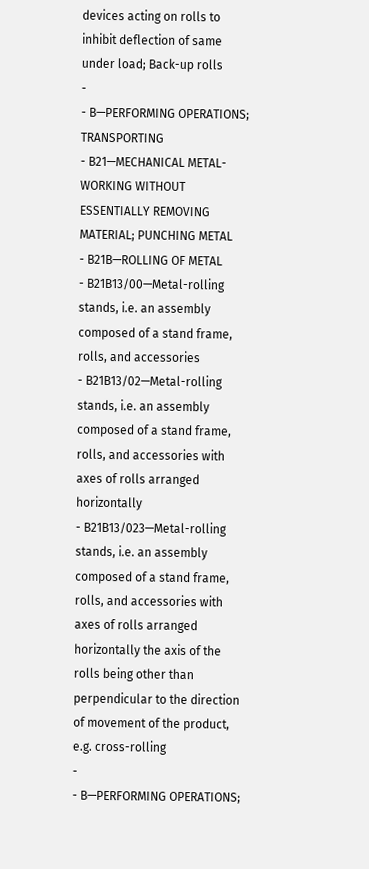devices acting on rolls to inhibit deflection of same under load; Back-up rolls
-
- B—PERFORMING OPERATIONS; TRANSPORTING
- B21—MECHANICAL METAL-WORKING WITHOUT ESSENTIALLY REMOVING MATERIAL; PUNCHING METAL
- B21B—ROLLING OF METAL
- B21B13/00—Metal-rolling stands, i.e. an assembly composed of a stand frame, rolls, and accessories
- B21B13/02—Metal-rolling stands, i.e. an assembly composed of a stand frame, rolls, and accessories with axes of rolls arranged horizontally
- B21B13/023—Metal-rolling stands, i.e. an assembly composed of a stand frame, rolls, and accessories with axes of rolls arranged horizontally the axis of the rolls being other than perpendicular to the direction of movement of the product, e.g. cross-rolling
-
- B—PERFORMING OPERATIONS;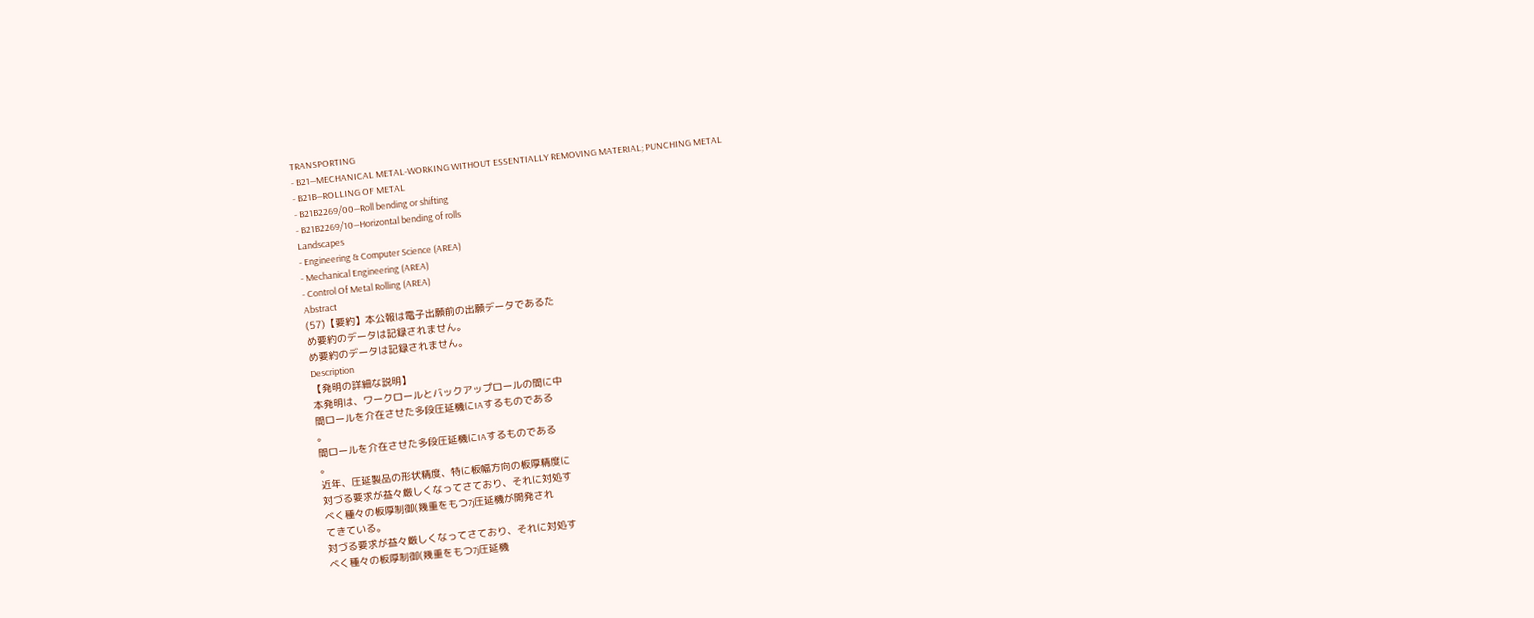TRANSPORTING
- B21—MECHANICAL METAL-WORKING WITHOUT ESSENTIALLY REMOVING MATERIAL; PUNCHING METAL
- B21B—ROLLING OF METAL
- B21B2269/00—Roll bending or shifting
- B21B2269/10—Horizontal bending of rolls
Landscapes
- Engineering & Computer Science (AREA)
- Mechanical Engineering (AREA)
- Control Of Metal Rolling (AREA)
Abstract
(57)【要約】本公報は電子出願前の出願データであるた
め要約のデータは記録されません。
め要約のデータは記録されません。
Description
【発明の詳細な説明】
本発明は、ワークロールとバックアップロールの間に中
間ロールを介在させた多段圧延機にIAするものである
。
間ロールを介在させた多段圧延機にIAするものである
。
近年、圧延製品の形状精度、特に板幅方向の板厚精度に
対づる要求が益々厳しくなってさており、それに対処す
べく種々の板厚制御(幾重をもつ7j圧延機が開発され
てきている。
対づる要求が益々厳しくなってさており、それに対処す
べく種々の板厚制御(幾重をもつ7j圧延機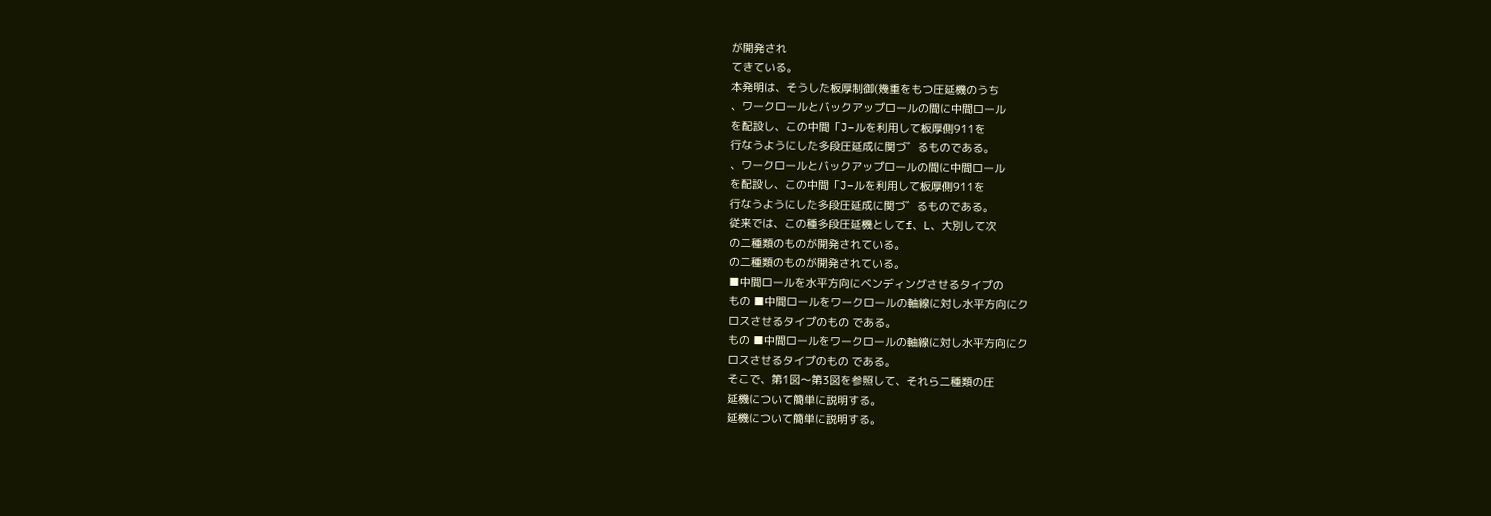が開発され
てきている。
本発明は、そうした板厚制御(幾重をもつ圧延機のうち
、ワークロールとバックアップロールの間に中間ロール
を配設し、この中間「J−ルを利用して板厚側911を
行なうようにした多段圧延成に関づ゛るものである。
、ワークロールとバックアップロールの間に中間ロール
を配設し、この中間「J−ルを利用して板厚側911を
行なうようにした多段圧延成に関づ゛るものである。
従来では、この種多段圧延機としてf、L、大別して次
の二種類のものが開発されている。
の二種類のものが開発されている。
■中間ロールを水平方向にベンディングさせるタイプの
もの ■中間ロールをワークロールの軸線に対し水平方向にク
ロスさせるタイプのもの である。
もの ■中間ロールをワークロールの軸線に対し水平方向にク
ロスさせるタイプのもの である。
そこで、第1図〜第3図を参照して、それら二種類の圧
延機について簡単に説明する。
延機について簡単に説明する。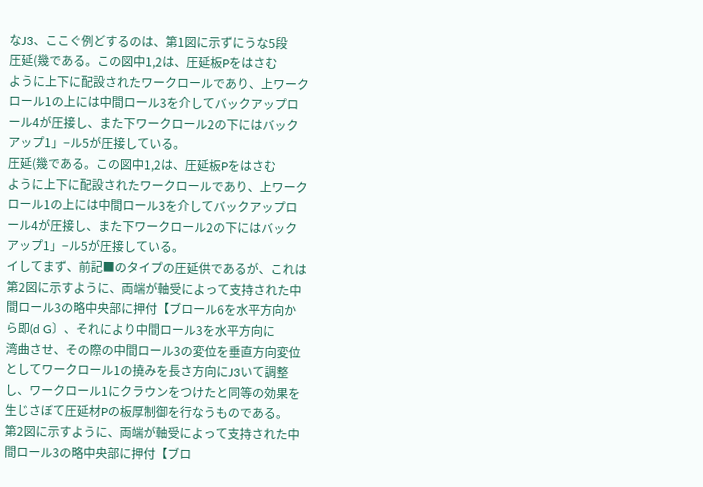なJ3、ここぐ例どするのは、第1図に示ずにうな5段
圧延(幾である。この図中1,2は、圧延板Pをはさむ
ように上下に配設されたワークロールであり、上ワーク
ロール1の上には中間ロール3を介してバックアップロ
ール4が圧接し、また下ワークロール2の下にはバック
アップ1」−ル5が圧接している。
圧延(幾である。この図中1,2は、圧延板Pをはさむ
ように上下に配設されたワークロールであり、上ワーク
ロール1の上には中間ロール3を介してバックアップロ
ール4が圧接し、また下ワークロール2の下にはバック
アップ1」−ル5が圧接している。
イしてまず、前記■のタイプの圧延供であるが、これは
第2図に示すように、両端が軸受によって支持された中
間ロール3の略中央部に押付【ブロール6を水平方向か
ら即(d G〕、それにより中間ロール3を水平方向に
湾曲させ、その際の中間ロール3の変位を垂直方向変位
としてワークロール1の撓みを長さ方向にJ3いて調整
し、ワークロール1にクラウンをつけたと同等の効果を
生じさぼて圧延材Pの板厚制御を行なうものである。
第2図に示すように、両端が軸受によって支持された中
間ロール3の略中央部に押付【ブロ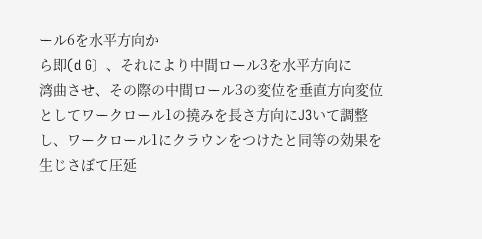ール6を水平方向か
ら即(d G〕、それにより中間ロール3を水平方向に
湾曲させ、その際の中間ロール3の変位を垂直方向変位
としてワークロール1の撓みを長さ方向にJ3いて調整
し、ワークロール1にクラウンをつけたと同等の効果を
生じさぼて圧延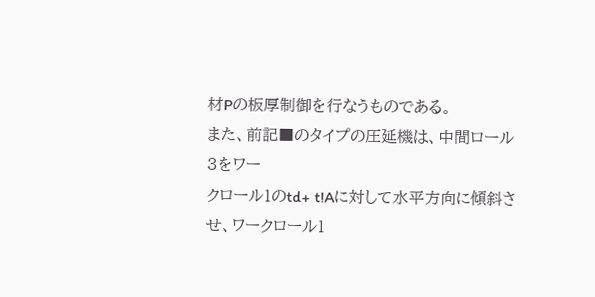材Pの板厚制御を行なうものである。
また、前記■のタイプの圧延機は、中間ロール3をワー
クロール1のtd+ t!Aに対して水平方向に傾斜さ
せ、ワークロール1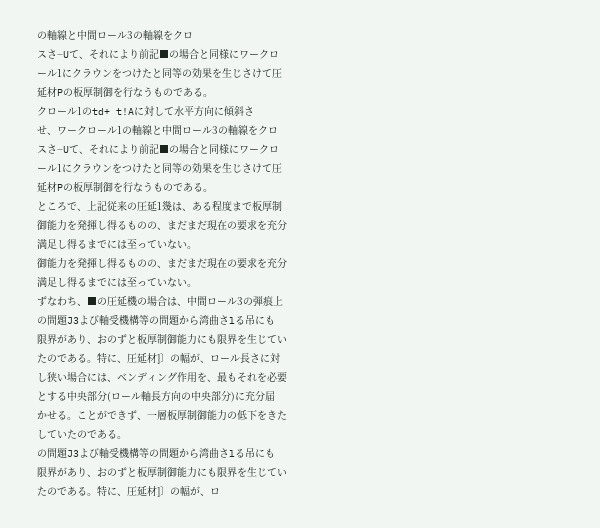の軸線と中間ロール3の軸線をクロ
スさ−Uて、それにより前記■の場合と同様にワークロ
ール1にクラウンをつけたと同等の効果を生じさけて圧
延材Pの板厚制御を行なうものである。
クロール1のtd+ t!Aに対して水平方向に傾斜さ
せ、ワークロール1の軸線と中間ロール3の軸線をクロ
スさ−Uて、それにより前記■の場合と同様にワークロ
ール1にクラウンをつけたと同等の効果を生じさけて圧
延材Pの板厚制御を行なうものである。
ところで、上記従来の圧延1幾は、ある程度まで板厚制
御能力を発揮し得るものの、まだまだ現在の要求を充分
満足し得るまでには至っていない。
御能力を発揮し得るものの、まだまだ現在の要求を充分
満足し得るまでには至っていない。
ずなわち、■の圧延機の場合は、中間ロール3の弾痕上
の問題J3よび軸受機構等の問題から湾曲さlる吊にも
限界があり、おのずと板厚制御能力にも限界を生じてい
たのである。特に、圧延材]〕の幅が、ロール長さに対
し狭い場合には、ベンディング作用を、最もそれを必要
とする中央部分(ロール軸長方向の中央部分)に充分届
かせる。ことができず、一層板厚制御能力の低下をきた
していたのである。
の問題J3よび軸受機構等の問題から湾曲さlる吊にも
限界があり、おのずと板厚制御能力にも限界を生じてい
たのである。特に、圧延材]〕の幅が、ロ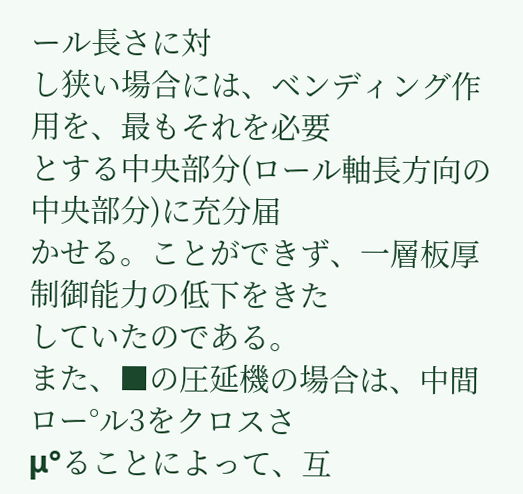ール長さに対
し狭い場合には、ベンディング作用を、最もそれを必要
とする中央部分(ロール軸長方向の中央部分)に充分届
かせる。ことができず、一層板厚制御能力の低下をきた
していたのである。
また、■の圧延機の場合は、中間ロー°ル3をクロスさ
μ°ることによって、互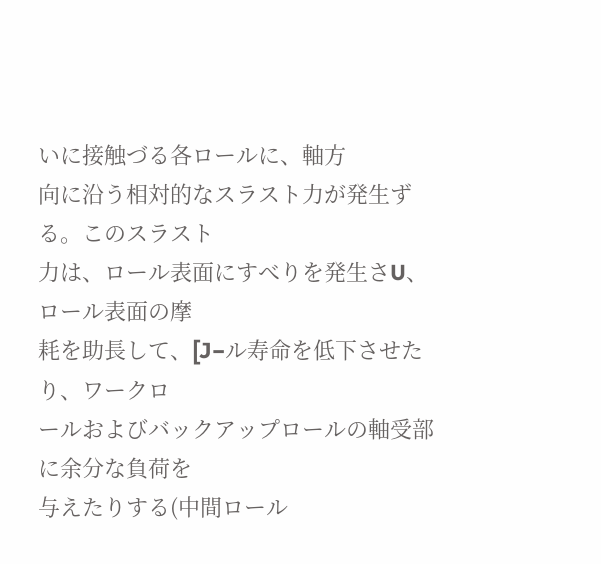いに接触づる各ロールに、軸方
向に沿う相対的なスラスト力が発生ずる。このスラスト
力は、ロール表面にすべりを発生さU、ロール表面の摩
耗を助長して、[J−ル寿命を低下させたり、ワークロ
ールおよびバックアップロールの軸受部に余分な負荷を
与えたりする(中間ロール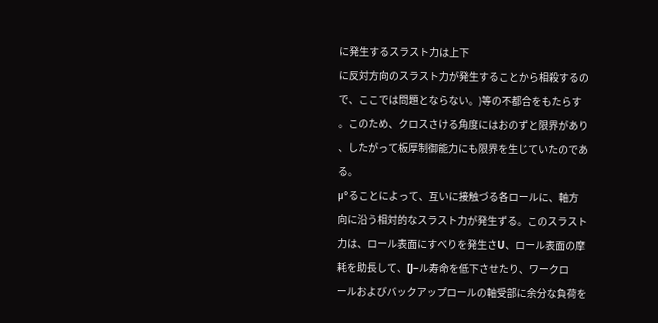に発生するスラスト力は上下
に反対方向のスラスト力が発生することから相殺するの
で、ここでは問題とならない。)等の不都合をもたらす
。このため、クロスさける角度にはおのずと限界があり
、したがって板厚制御能力にも限界を生じていたのであ
る。
μ°ることによって、互いに接触づる各ロールに、軸方
向に沿う相対的なスラスト力が発生ずる。このスラスト
力は、ロール表面にすべりを発生さU、ロール表面の摩
耗を助長して、[J−ル寿命を低下させたり、ワークロ
ールおよびバックアップロールの軸受部に余分な負荷を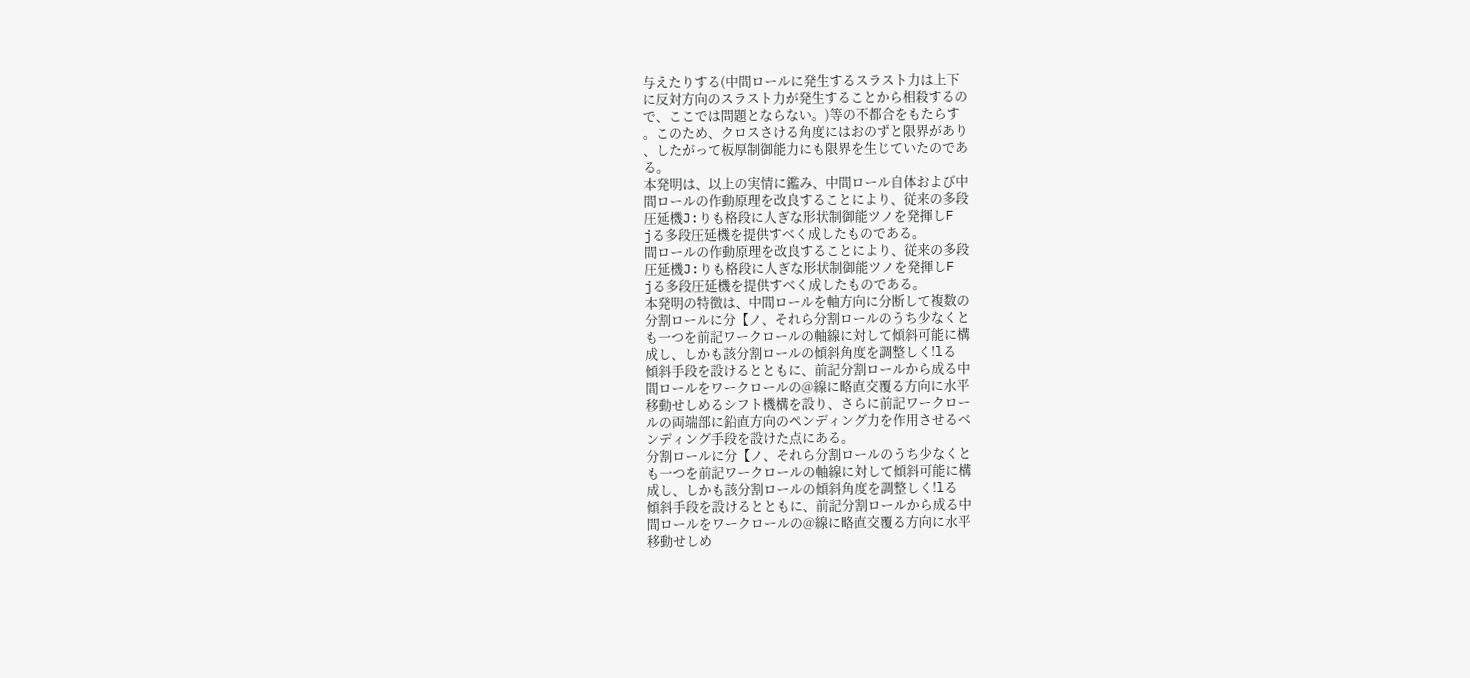与えたりする(中間ロールに発生するスラスト力は上下
に反対方向のスラスト力が発生することから相殺するの
で、ここでは問題とならない。)等の不都合をもたらす
。このため、クロスさける角度にはおのずと限界があり
、したがって板厚制御能力にも限界を生じていたのであ
る。
本発明は、以上の実情に鑑み、中間ロール自体および中
間ロールの作動原理を改良することにより、従来の多段
圧延機J:りも格段に人ぎな形状制御能ツノを発揮しF
jる多段圧延機を提供すべく成したものである。
間ロールの作動原理を改良することにより、従来の多段
圧延機J:りも格段に人ぎな形状制御能ツノを発揮しF
jる多段圧延機を提供すべく成したものである。
本発明の特徴は、中間ロールを軸方向に分断して複数の
分割ロールに分【ノ、それら分割ロールのうち少なくと
も一つを前記ワークロールの軸線に対して傾斜可能に構
成し、しかも該分割ロールの傾斜角度を調整しく!lる
傾斜手段を設けるとともに、前記分割ロールから成る中
間ロールをワークロールの@線に略直交覆る方向に水平
移動せしめるシフト機構を設り、さらに前記ワークロー
ルの両端部に鉛直方向のペンディング力を作用させるベ
ンディング手段を設けた点にある。
分割ロールに分【ノ、それら分割ロールのうち少なくと
も一つを前記ワークロールの軸線に対して傾斜可能に構
成し、しかも該分割ロールの傾斜角度を調整しく!lる
傾斜手段を設けるとともに、前記分割ロールから成る中
間ロールをワークロールの@線に略直交覆る方向に水平
移動せしめ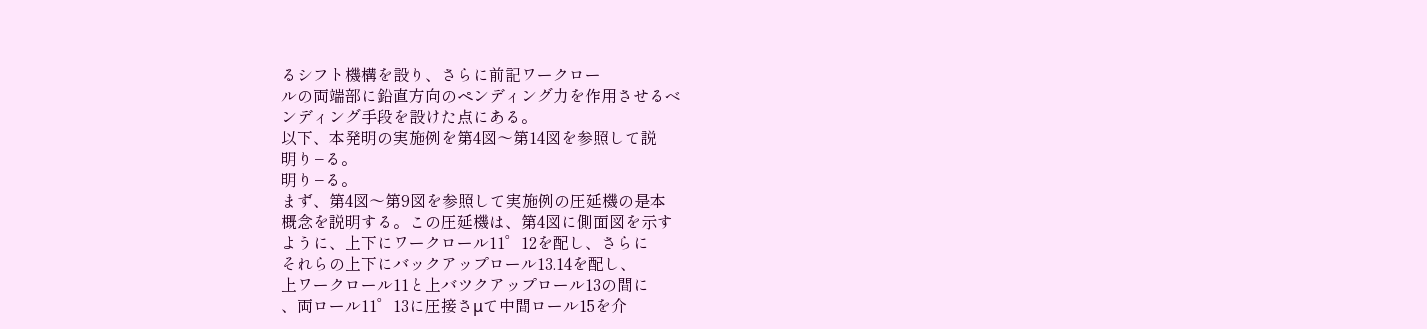るシフト機構を設り、さらに前記ワークロー
ルの両端部に鉛直方向のペンディング力を作用させるベ
ンディング手段を設けた点にある。
以下、本発明の実施例を第4図〜第14図を参照して説
明り−る。
明り−る。
まず、第4図〜第9図を参照して実施例の圧延機の是本
概念を説明する。この圧延機は、第4図に側面図を示す
ように、上下にワークロール11゜12を配し、さらに
それらの上下にバックアップロール13.14を配し、
上ワークロール11と上バツクアップロール13の間に
、両ロール11゜13に圧接さμて中間ロール15を介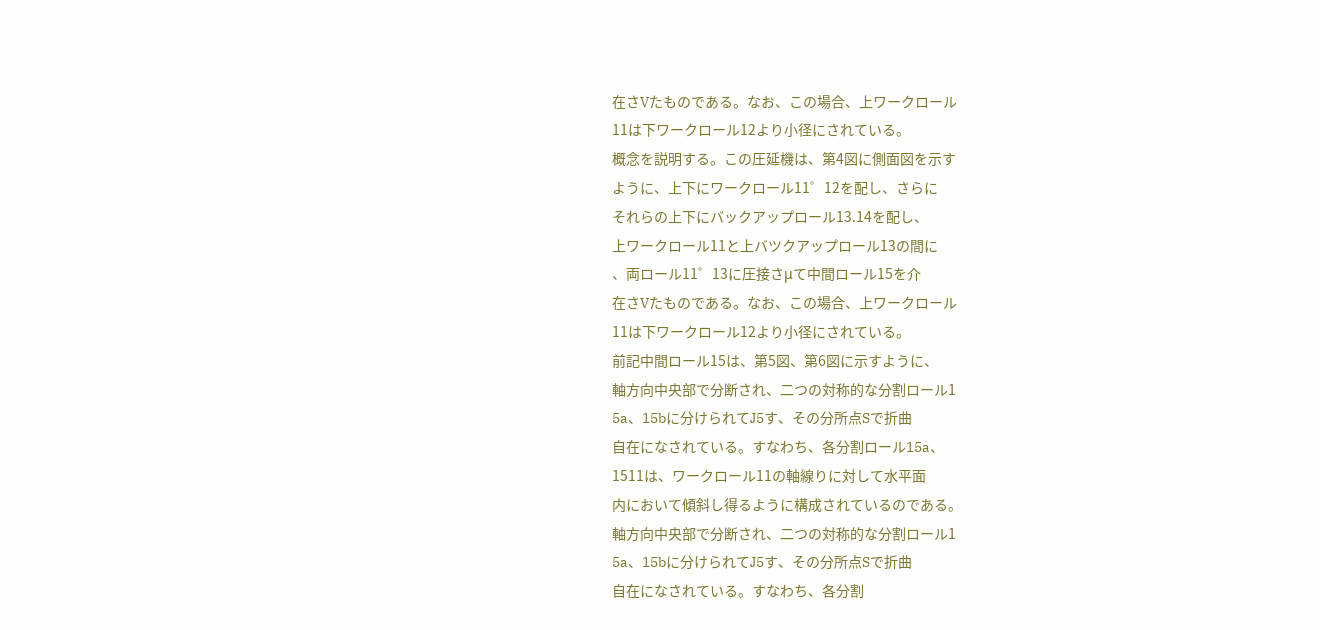在さVたものである。なお、この場合、上ワークロール
11は下ワークロール12より小径にされている。
概念を説明する。この圧延機は、第4図に側面図を示す
ように、上下にワークロール11゜12を配し、さらに
それらの上下にバックアップロール13.14を配し、
上ワークロール11と上バツクアップロール13の間に
、両ロール11゜13に圧接さμて中間ロール15を介
在さVたものである。なお、この場合、上ワークロール
11は下ワークロール12より小径にされている。
前記中間ロール15は、第5図、第6図に示すように、
軸方向中央部で分断され、二つの対称的な分割ロール1
5a、15bに分けられてJ5す、その分所点Sで折曲
自在になされている。すなわち、各分割ロール15a、
1511は、ワークロール11の軸線りに対して水平面
内において傾斜し得るように構成されているのである。
軸方向中央部で分断され、二つの対称的な分割ロール1
5a、15bに分けられてJ5す、その分所点Sで折曲
自在になされている。すなわち、各分割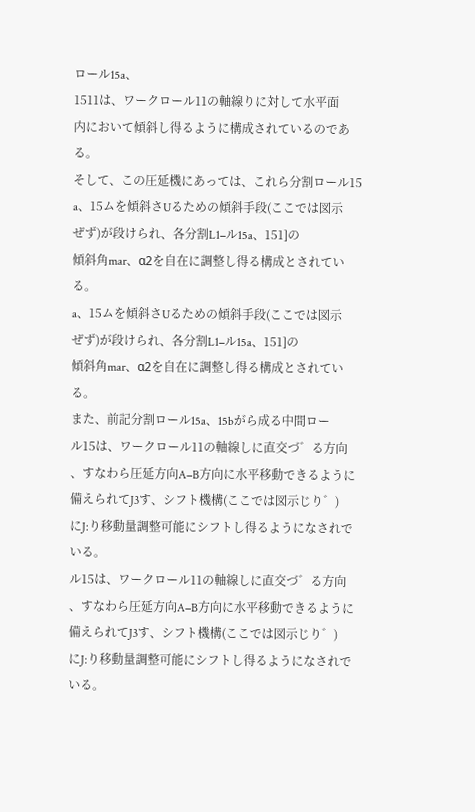ロール15a、
1511は、ワークロール11の軸線りに対して水平面
内において傾斜し得るように構成されているのである。
そして、この圧延機にあっては、これら分割ロール15
a、15ムを傾斜さUるための傾斜手段(ここでは図示
ぜず)が段けられ、各分割L1−ル15a、151]の
傾斜角mar、α2を自在に調整し得る構成とされてい
る。
a、15ムを傾斜さUるための傾斜手段(ここでは図示
ぜず)が段けられ、各分割L1−ル15a、151]の
傾斜角mar、α2を自在に調整し得る構成とされてい
る。
また、前記分割ロール15a、15bがら成る中間ロー
ル15は、ワークロール11の軸線しに直交づ゛る方向
、すなわら圧延方向A−B方向に水平移動できるように
備えられてJ3す、シフト機構(ここでは図示じり゛)
にJ:り移動量調整可能にシフトし得るようになされで
いる。
ル15は、ワークロール11の軸線しに直交づ゛る方向
、すなわら圧延方向A−B方向に水平移動できるように
備えられてJ3す、シフト機構(ここでは図示じり゛)
にJ:り移動量調整可能にシフトし得るようになされで
いる。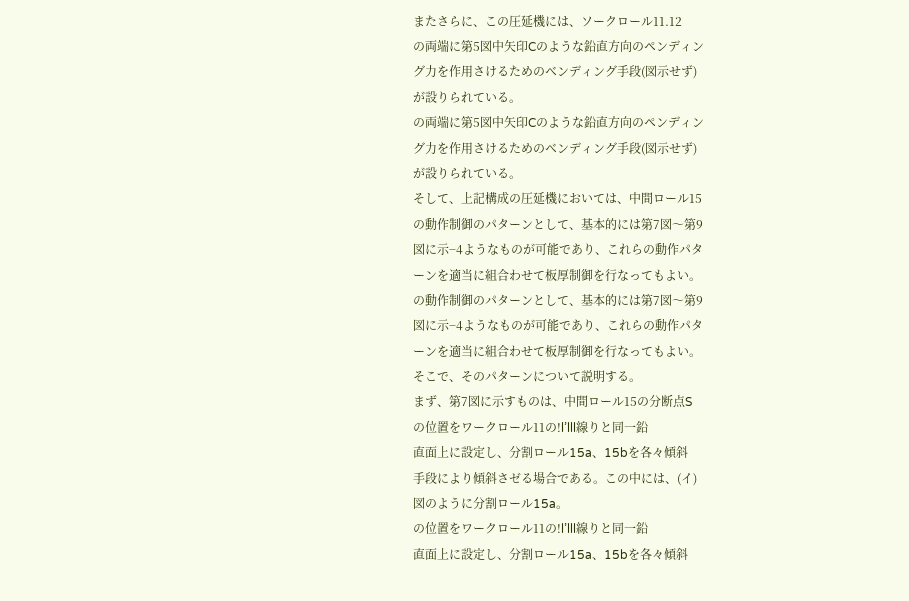またさらに、この圧延機には、ソークロール11.12
の両端に第5図中矢印Cのような鉛直方向のペンディン
グ力を作用さけるためのベンディング手段(図示せず)
が設りられている。
の両端に第5図中矢印Cのような鉛直方向のペンディン
グ力を作用さけるためのベンディング手段(図示せず)
が設りられている。
そして、上記構成の圧延機においては、中間ロール15
の動作制御のパターンとして、基本的には第7図〜第9
図に示−4ようなものが可能であり、これらの動作パタ
ーンを適当に組合わせて板厚制御を行なってもよい。
の動作制御のパターンとして、基本的には第7図〜第9
図に示−4ようなものが可能であり、これらの動作パタ
ーンを適当に組合わせて板厚制御を行なってもよい。
そこで、そのパターンについて説明する。
まず、第7図に示すものは、中間ロール15の分断点S
の位置をワークロール11の!l’lll線りと同一鉛
直面上に設定し、分割ロール15a、15bを各々傾斜
手段により傾斜さゼる場合である。この中には、(イ)
図のように分割ロール15a。
の位置をワークロール11の!l’lll線りと同一鉛
直面上に設定し、分割ロール15a、15bを各々傾斜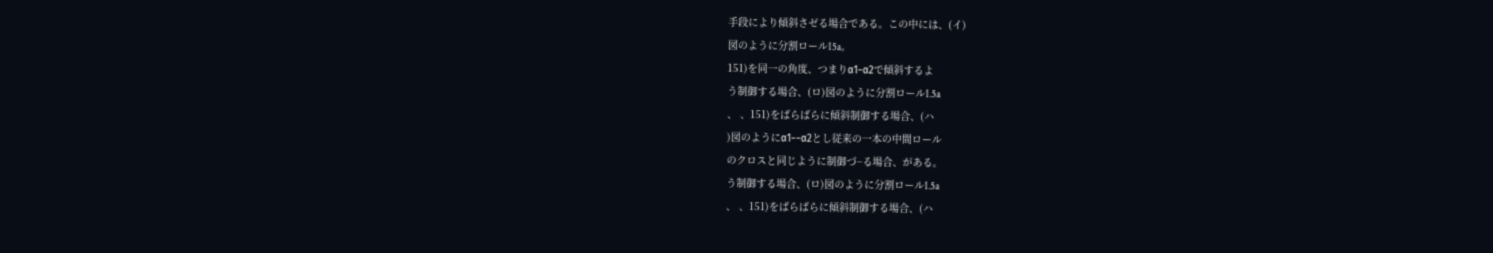手段により傾斜さゼる場合である。この中には、(イ)
図のように分割ロール15a。
151)を同一の角度、つまりα1−α2で傾斜するよ
う制御する場合、(ロ)図のように分割ロール1.5a
、 、151)をばらばらに傾斜制御する場合、(ハ
)図のようにα1−−α2とし従来の一本の中間ロール
のクロスと同じように制御づ−る場合、がある。
う制御する場合、(ロ)図のように分割ロール1.5a
、 、151)をばらばらに傾斜制御する場合、(ハ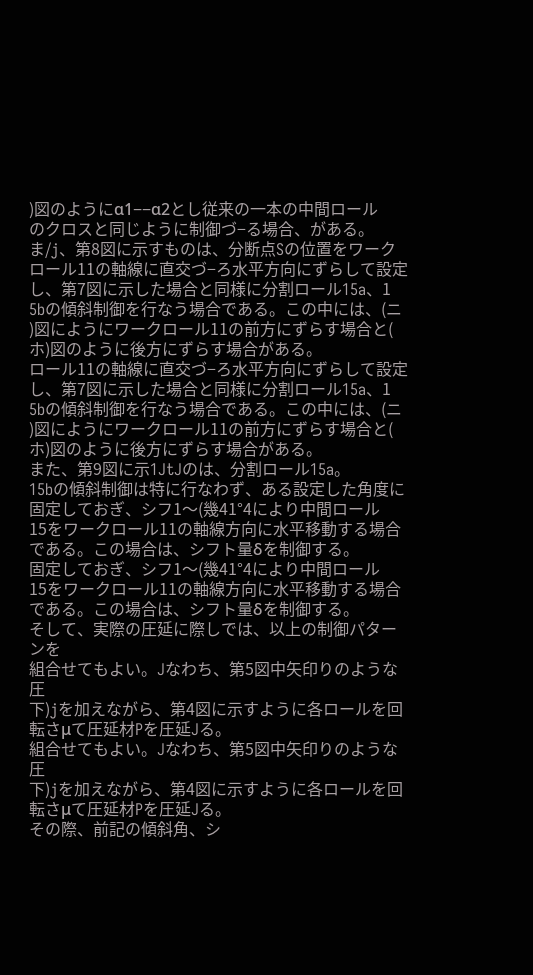)図のようにα1−−α2とし従来の一本の中間ロール
のクロスと同じように制御づ−る場合、がある。
ま/j、第8図に示すものは、分断点Sの位置をワーク
ロール11の軸線に直交づ−ろ水平方向にずらして設定
し、第7図に示した場合と同様に分割ロール15a、1
5bの傾斜制御を行なう場合である。この中には、(ニ
)図にようにワークロール11の前方にずらす場合と(
ホ)図のように後方にずらす場合がある。
ロール11の軸線に直交づ−ろ水平方向にずらして設定
し、第7図に示した場合と同様に分割ロール15a、1
5bの傾斜制御を行なう場合である。この中には、(ニ
)図にようにワークロール11の前方にずらす場合と(
ホ)図のように後方にずらす場合がある。
また、第9図に示1JtJのは、分割ロール15a。
15bの傾斜制御は特に行なわず、ある設定した角度に
固定しておぎ、シフ1〜(幾41°4により中間ロール
15をワークロール11の軸線方向に水平移動する場合
である。この場合は、シフト量δを制御する。
固定しておぎ、シフ1〜(幾41°4により中間ロール
15をワークロール11の軸線方向に水平移動する場合
である。この場合は、シフト量δを制御する。
そして、実際の圧延に際しでは、以上の制御パターンを
組合せてもよい。Jなわち、第5図中矢印りのような圧
下)jを加えながら、第4図に示すように各ロールを回
転さμて圧延材Pを圧延Jる。
組合せてもよい。Jなわち、第5図中矢印りのような圧
下)jを加えながら、第4図に示すように各ロールを回
転さμて圧延材Pを圧延Jる。
その際、前記の傾斜角、シ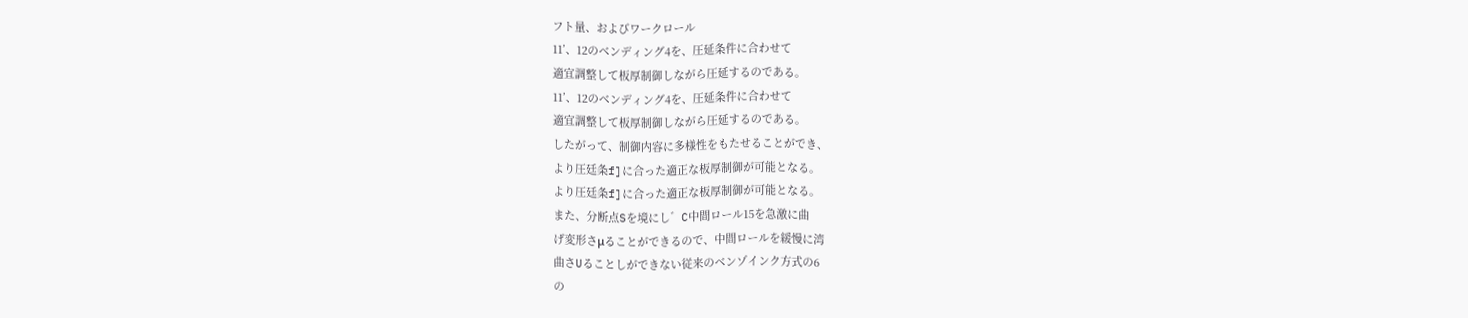フト量、およびワークロール
11’、12のベンディング4を、圧延条件に合わせて
適宜調整して板厚制御しながら圧延するのである。
11’、12のベンディング4を、圧延条件に合わせて
適宜調整して板厚制御しながら圧延するのである。
したがって、制御内容に多様性をもたせることができ、
より圧廷条f]に合った適正な板厚制御が可能となる。
より圧廷条f]に合った適正な板厚制御が可能となる。
また、分断点Sを境にし゛C中間ロール15を急激に曲
げ変形さμることができるので、中間ロールを緩慢に湾
曲さUることしができない従来のベンゾインク方式の6
の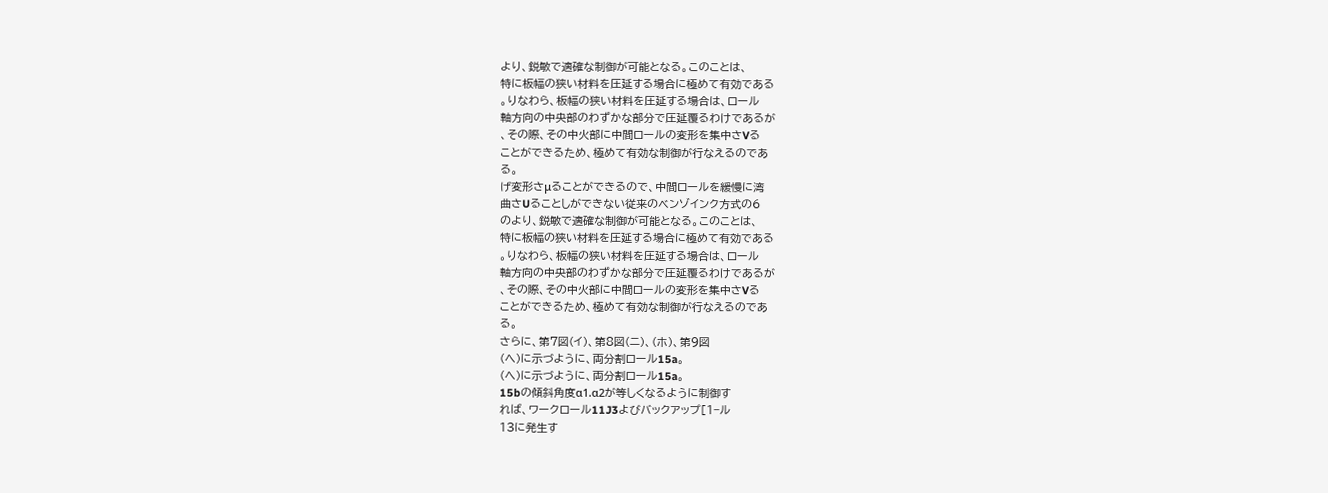より、鋭敏で適確な制御が可能となる。このことは、
特に板幅の狭い材料を圧延する場合に極めて有効である
。りなわら、板幅の狭い材料を圧延する場合は、ロール
軸方向の中央部のわずかな部分で圧延覆るわけであるが
、その際、その中火部に中間ロールの変形を集中さVる
ことができるため、極めて有効な制御が行なえるのであ
る。
げ変形さμることができるので、中間ロールを緩慢に湾
曲さUることしができない従来のベンゾインク方式の6
のより、鋭敏で適確な制御が可能となる。このことは、
特に板幅の狭い材料を圧延する場合に極めて有効である
。りなわら、板幅の狭い材料を圧延する場合は、ロール
軸方向の中央部のわずかな部分で圧延覆るわけであるが
、その際、その中火部に中間ロールの変形を集中さVる
ことができるため、極めて有効な制御が行なえるのであ
る。
さらに、第7図(イ)、第8図(ニ)、(ホ)、第9図
(へ)に示づように、両分割ロール15a。
(へ)に示づように、両分割ロール15a。
15bの傾斜角度α1.α2が等しくなるように制御す
れば、ワークロール11J3よびバックアップ[1−ル
13に発生す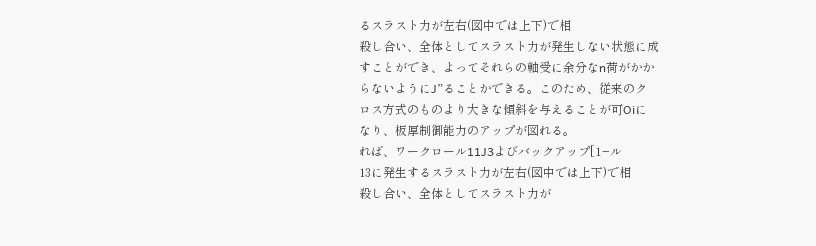るスラスト力が左右(図中では上下)で相
殺し合い、全体としてスラスト力が発生しない状態に成
すことができ、よってそれらの軸受に余分なn荷がかか
らないようにJ”ることかできる。このため、従来のク
ロス方式のものより大きな傾斜を与えることが可Oiに
なり、板厚制御能力のアップが図れる。
れば、ワークロール11J3よびバックアップ[1−ル
13に発生するスラスト力が左右(図中では上下)で相
殺し合い、全体としてスラスト力が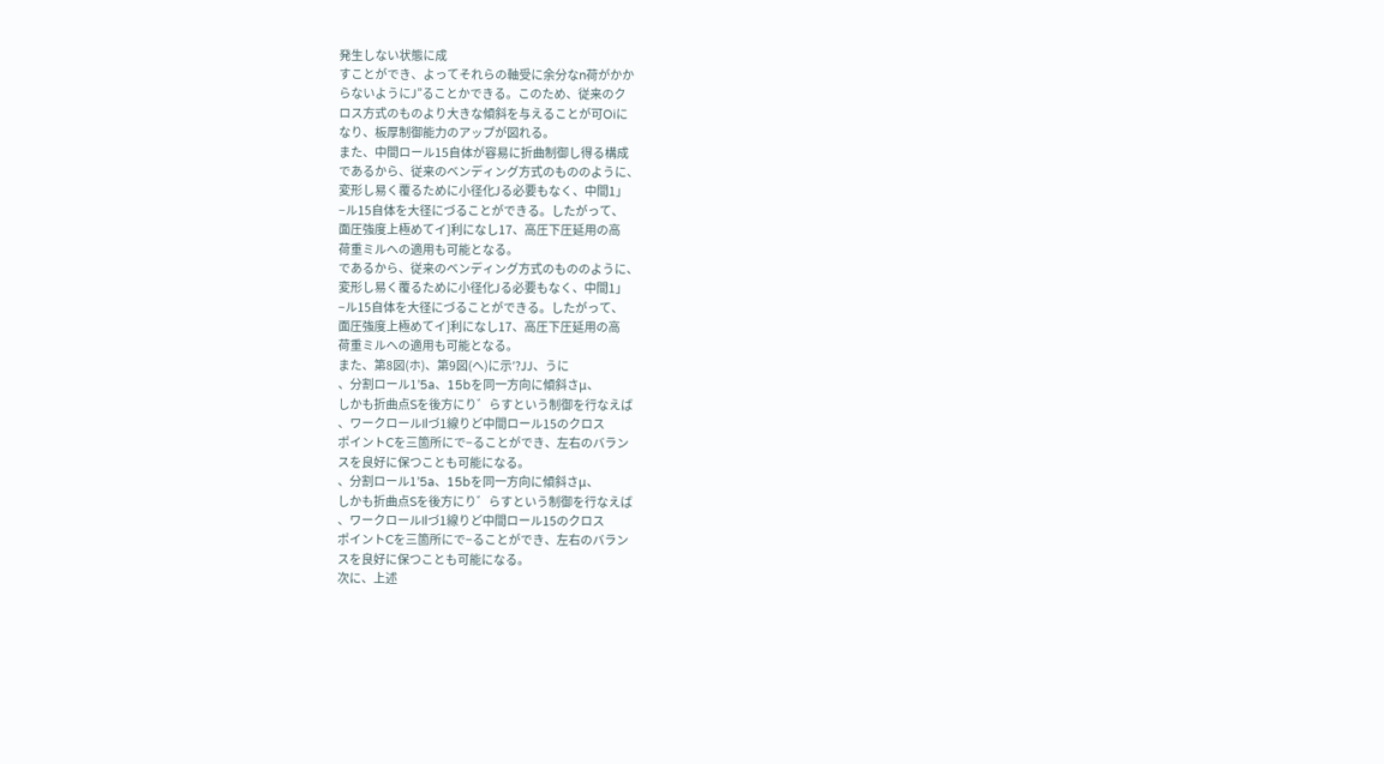発生しない状態に成
すことができ、よってそれらの軸受に余分なn荷がかか
らないようにJ”ることかできる。このため、従来のク
ロス方式のものより大きな傾斜を与えることが可Oiに
なり、板厚制御能力のアップが図れる。
また、中間ロール15自体が容易に折曲制御し得る構成
であるから、従来のベンディング方式のもののように、
変形し易く覆るために小径化Jる必要もなく、中間1」
−ル15自体を大径にづることができる。したがって、
面圧強度上極めてイ]利になし17、高圧下圧延用の高
荷重ミルへの適用も可能となる。
であるから、従来のベンディング方式のもののように、
変形し易く覆るために小径化Jる必要もなく、中間1」
−ル15自体を大径にづることができる。したがって、
面圧強度上極めてイ]利になし17、高圧下圧延用の高
荷重ミルへの適用も可能となる。
また、第8図(ホ)、第9図(へ)に示′?JJ、うに
、分割ロール1’5a、15bを同一方向に傾斜さμ、
しかも折曲点Sを後方にり゛らすという制御を行なえば
、ワークロールIlづ1線りど中間ロール15のクロス
ポイントCを三箇所にで−ることができ、左右のバラン
スを良好に保つことも可能になる。
、分割ロール1’5a、15bを同一方向に傾斜さμ、
しかも折曲点Sを後方にり゛らすという制御を行なえば
、ワークロールIlづ1線りど中間ロール15のクロス
ポイントCを三箇所にで−ることができ、左右のバラン
スを良好に保つことも可能になる。
次に、上述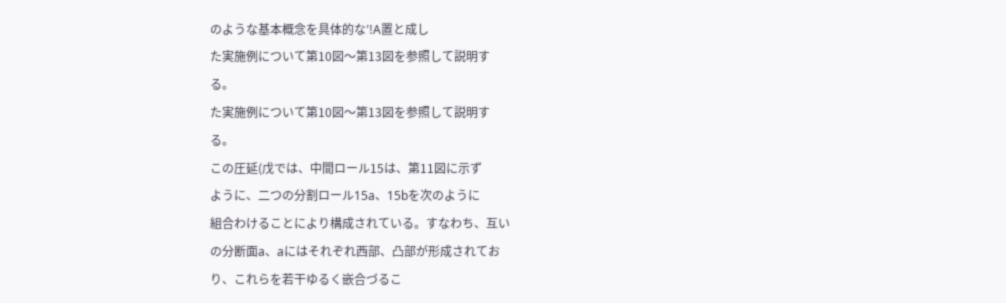のような基本概念を具体的な′!A置と成し
た実施例について第10図〜第13図を参照して説明す
る。
た実施例について第10図〜第13図を参照して説明す
る。
この圧延(戊では、中間ロール15は、第11図に示ず
ように、二つの分割ロール15a、15bを次のように
組合わけることにより構成されている。すなわち、互い
の分断面a、aにはそれぞれ西部、凸部が形成されてお
り、これらを若干ゆるく嵌合づるこ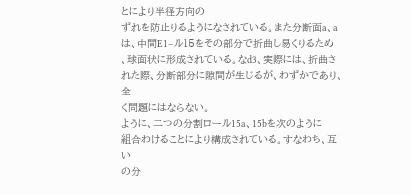とにより半径方向の
ずれを防止りるようになされている。また分断面a、a
は、中間E1−ル15をその部分で折曲し易くりるため
、球面状に形成されている。なd3、実際には、折曲さ
れた際、分断部分に隙間が生じるが、わずかであり、全
く問題にはならない。
ように、二つの分割ロール15a、15bを次のように
組合わけることにより構成されている。すなわち、互い
の分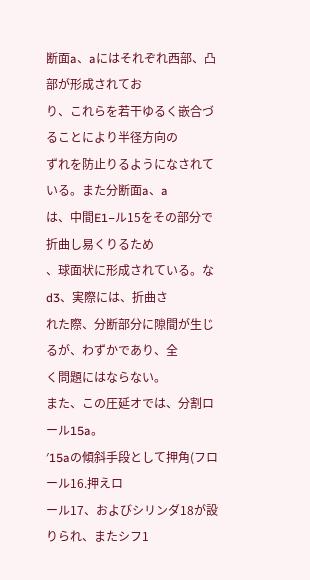断面a、aにはそれぞれ西部、凸部が形成されてお
り、これらを若干ゆるく嵌合づることにより半径方向の
ずれを防止りるようになされている。また分断面a、a
は、中間E1−ル15をその部分で折曲し易くりるため
、球面状に形成されている。なd3、実際には、折曲さ
れた際、分断部分に隙間が生じるが、わずかであり、全
く問題にはならない。
また、この圧延オでは、分割ロール15a。
′15aの傾斜手段として押角(フロール16.押えロ
ール17、およびシリンダ18が設りられ、またシフ1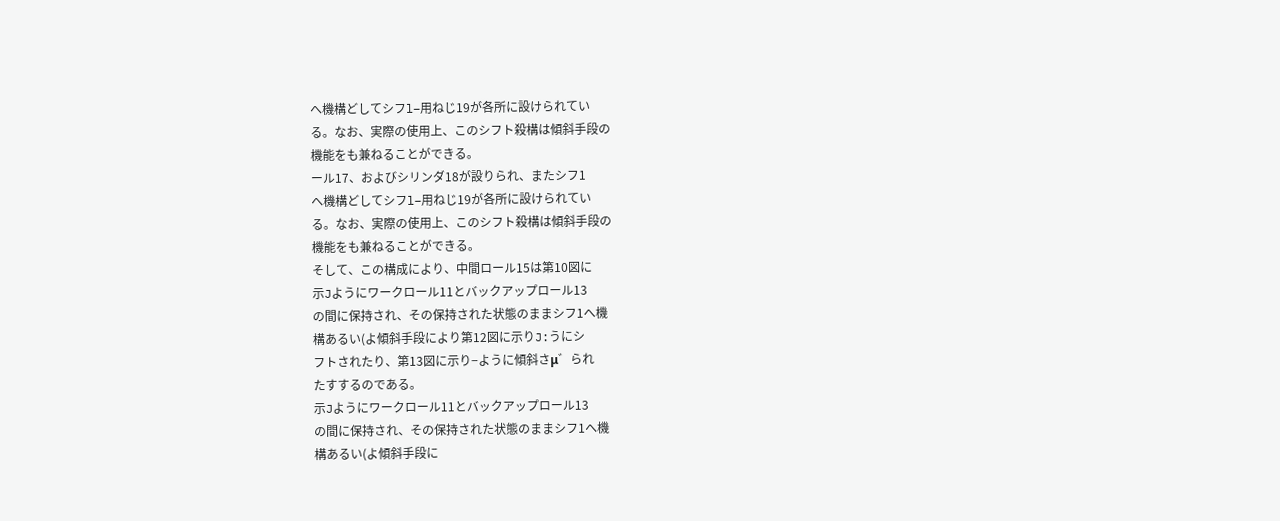へ機構どしてシフl−用ねじ19が各所に設けられてい
る。なお、実際の使用上、このシフト殺構は傾斜手段の
機能をも兼ねることができる。
ール17、およびシリンダ18が設りられ、またシフ1
へ機構どしてシフl−用ねじ19が各所に設けられてい
る。なお、実際の使用上、このシフト殺構は傾斜手段の
機能をも兼ねることができる。
そして、この構成により、中間ロール15は第10図に
示Jようにワークロール11とバックアップロール13
の間に保持され、その保持された状態のままシフ1へ機
構あるい(よ傾斜手段により第12図に示りJ:うにシ
フトされたり、第13図に示り−ように傾斜さμ゛られ
たすするのである。
示Jようにワークロール11とバックアップロール13
の間に保持され、その保持された状態のままシフ1へ機
構あるい(よ傾斜手段に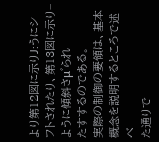より第12図に示りJ:うにシ
フトされたり、第13図に示り−ように傾斜さμ゛られ
たすするのである。
実際の制御の要領は、基本概念を説明するところで述べ
た通りで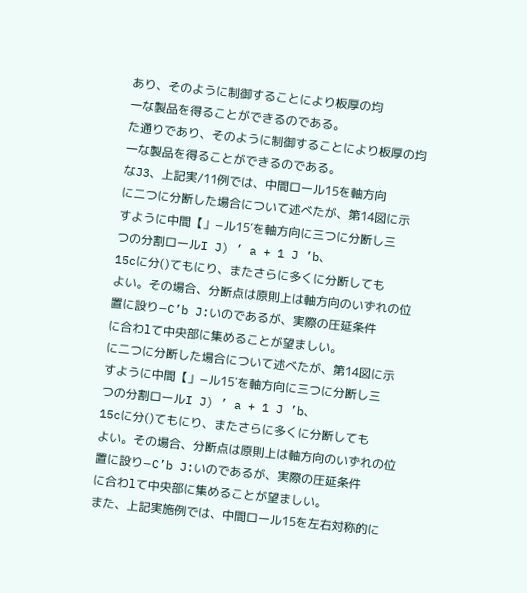あり、そのように制御することにより板厚の均
一な製品を得ることができるのである。
た通りであり、そのように制御することにより板厚の均
一な製品を得ることができるのである。
なJ3、上記実/11例では、中間ロール15を軸方向
に二つに分断した場合について述べたが、第14図に示
すように中間【」−ル15′を軸方向に三つに分断し三
つの分割ロールI J) ’ a + 1 J ’b、
15cに分()てもにり、またさらに多くに分断しても
よい。その場合、分断点は原則上は軸方向のいずれの位
置に設り−C’b J:いのであるが、実際の圧延条件
に合わlて中央部に集めることが望ましい。
に二つに分断した場合について述べたが、第14図に示
すように中間【」−ル15′を軸方向に三つに分断し三
つの分割ロールI J) ’ a + 1 J ’b、
15cに分()てもにり、またさらに多くに分断しても
よい。その場合、分断点は原則上は軸方向のいずれの位
置に設り−C’b J:いのであるが、実際の圧延条件
に合わlて中央部に集めることが望ましい。
また、上記実施例では、中間ロール15を左右対称的に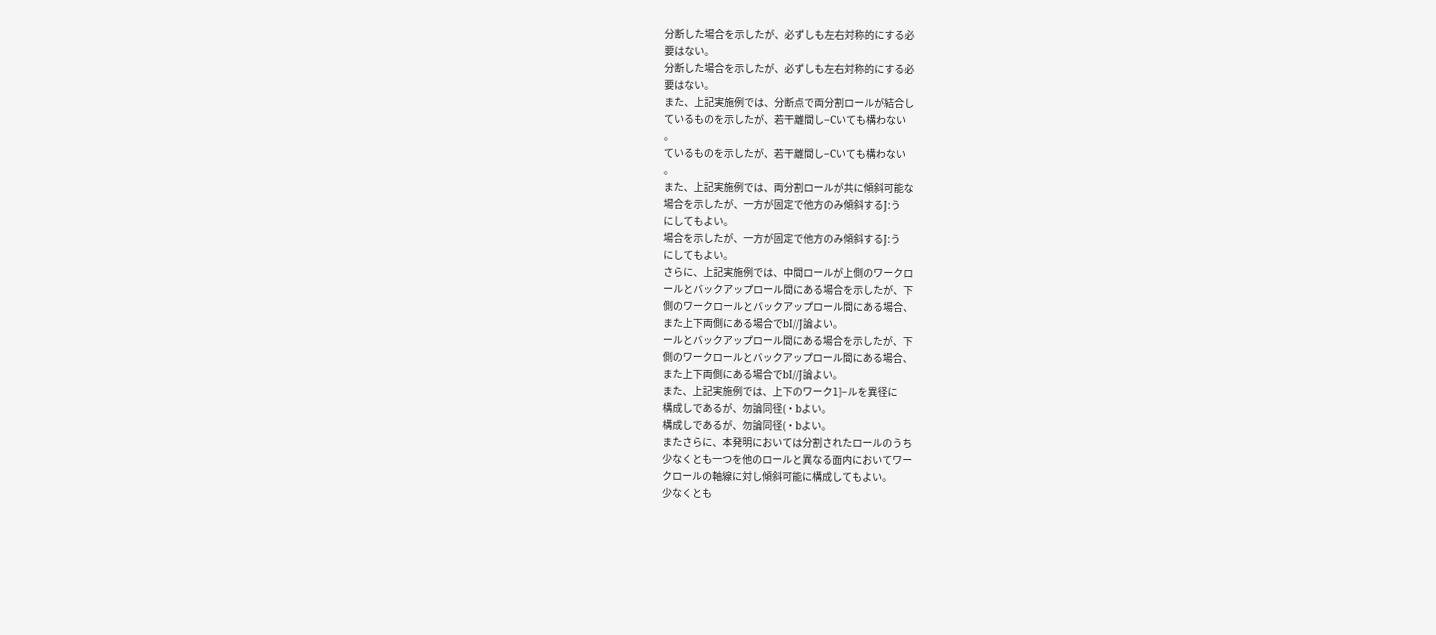分断した場合を示したが、必ずしも左右対称的にする必
要はない。
分断した場合を示したが、必ずしも左右対称的にする必
要はない。
また、上記実施例では、分断点で両分割ロールが結合し
ているものを示したが、若干離間し−Cいても構わない
。
ているものを示したが、若干離間し−Cいても構わない
。
また、上記実施例では、両分割ロールが共に傾斜可能な
場合を示したが、一方が固定で他方のみ傾斜するJ:う
にしてもよい。
場合を示したが、一方が固定で他方のみ傾斜するJ:う
にしてもよい。
さらに、上記実施例では、中間ロールが上側のワークロ
ールとバックアップロール間にある場合を示したが、下
側のワークロールとバックアップロール間にある場合、
また上下両側にある場合でbI//J論よい。
ールとバックアップロール間にある場合を示したが、下
側のワークロールとバックアップロール間にある場合、
また上下両側にある場合でbI//J論よい。
また、上記実施例では、上下のワーク1]−ルを異径に
構成しであるが、勿論同径(・bよい。
構成しであるが、勿論同径(・bよい。
またさらに、本発明においては分割されたロールのうち
少なくとも一つを他のロールと異なる面内においてワー
クロールの軸線に対し傾斜可能に構成してもよい。
少なくとも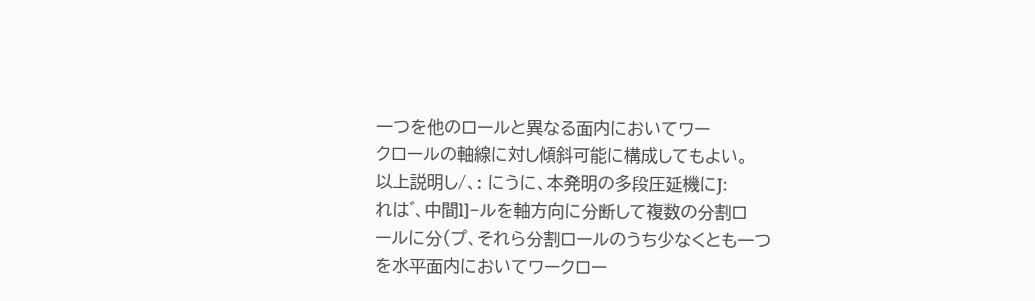一つを他のロールと異なる面内においてワー
クロールの軸線に対し傾斜可能に構成してもよい。
以上説明し/、: にうに、本発明の多段圧延機にJ:
れは゛、中間l]−ルを軸方向に分断して複数の分割ロ
ールに分(プ、それら分割ロールのうち少なくとも一つ
を水平面内においてワークロー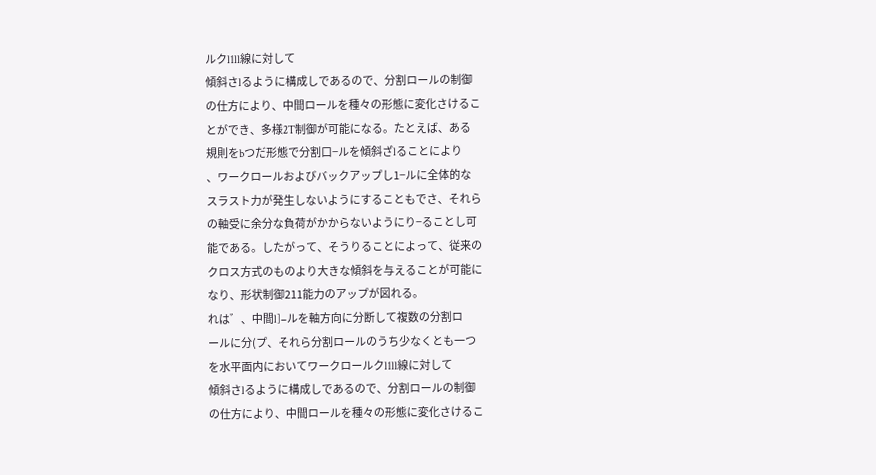ルクl1ll線に対して
傾斜さlるように構成しであるので、分割ロールの制御
の仕方により、中間ロールを種々の形態に変化さけるこ
とができ、多様2T制御が可能になる。たとえば、ある
規則をbつだ形態で分割口−ルを傾斜ざlることにより
、ワークロールおよびバックアップし1−ルに全体的な
スラスト力が発生しないようにすることもでさ、それら
の軸受に余分な負荷がかからないようにり−ることし可
能である。したがって、そうりることによって、従来の
クロス方式のものより大きな傾斜を与えることが可能に
なり、形状制御211能力のアップが図れる。
れは゛、中間l]−ルを軸方向に分断して複数の分割ロ
ールに分(プ、それら分割ロールのうち少なくとも一つ
を水平面内においてワークロールクl1ll線に対して
傾斜さlるように構成しであるので、分割ロールの制御
の仕方により、中間ロールを種々の形態に変化さけるこ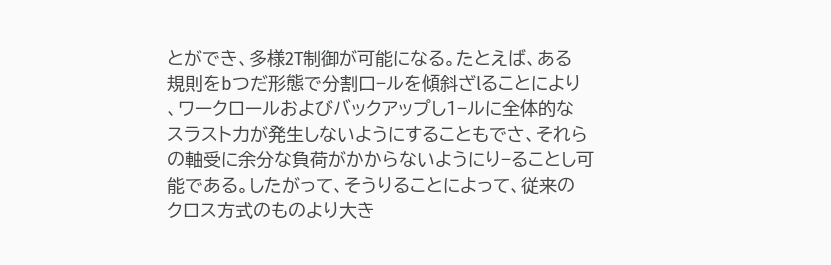とができ、多様2T制御が可能になる。たとえば、ある
規則をbつだ形態で分割口−ルを傾斜ざlることにより
、ワークロールおよびバックアップし1−ルに全体的な
スラスト力が発生しないようにすることもでさ、それら
の軸受に余分な負荷がかからないようにり−ることし可
能である。したがって、そうりることによって、従来の
クロス方式のものより大き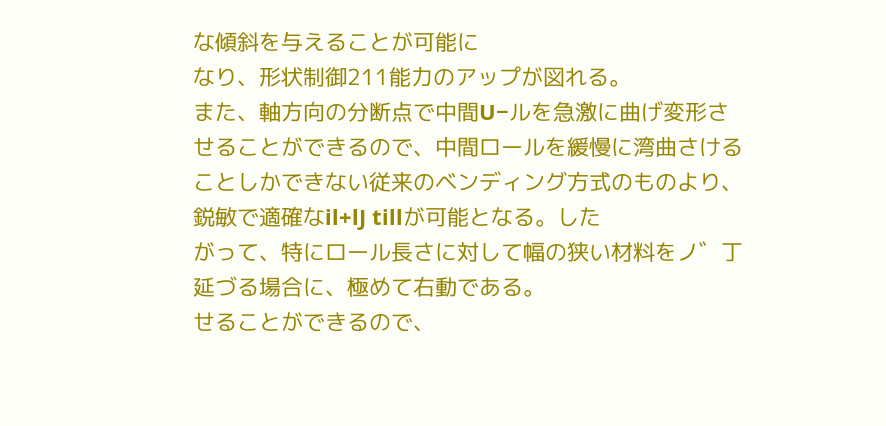な傾斜を与えることが可能に
なり、形状制御211能力のアップが図れる。
また、軸方向の分断点で中間U−ルを急激に曲げ変形さ
せることができるので、中間ロールを緩慢に湾曲さける
ことしかできない従来のベンディング方式のものより、
鋭敏で適確なil+lJ tillが可能となる。した
がって、特にロール長さに対して幅の狭い材料をノ゛丁
延づる場合に、極めて右動である。
せることができるので、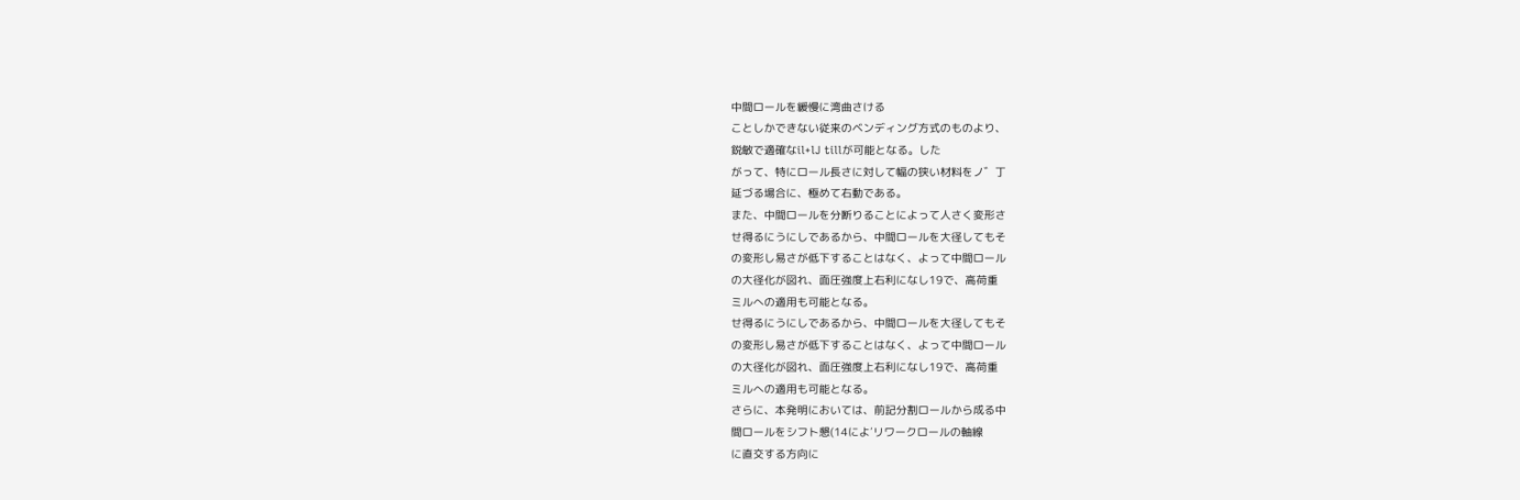中間ロールを緩慢に湾曲さける
ことしかできない従来のベンディング方式のものより、
鋭敏で適確なil+lJ tillが可能となる。した
がって、特にロール長さに対して幅の狭い材料をノ゛丁
延づる場合に、極めて右動である。
また、中間ロールを分断りることによって人さく変形さ
せ得るにうにしであるから、中間ロールを大径してもそ
の変形し易さが低下することはなく、よって中間ロール
の大径化が図れ、面圧強度上右利になし19で、高荷重
ミルへの適用も可能となる。
せ得るにうにしであるから、中間ロールを大径してもそ
の変形し易さが低下することはなく、よって中間ロール
の大径化が図れ、面圧強度上右利になし19で、高荷重
ミルへの適用も可能となる。
さらに、本発明においては、前記分割ロールから成る中
間ロールをシフト懇(14によ′リワークロールの軸線
に直交する方向に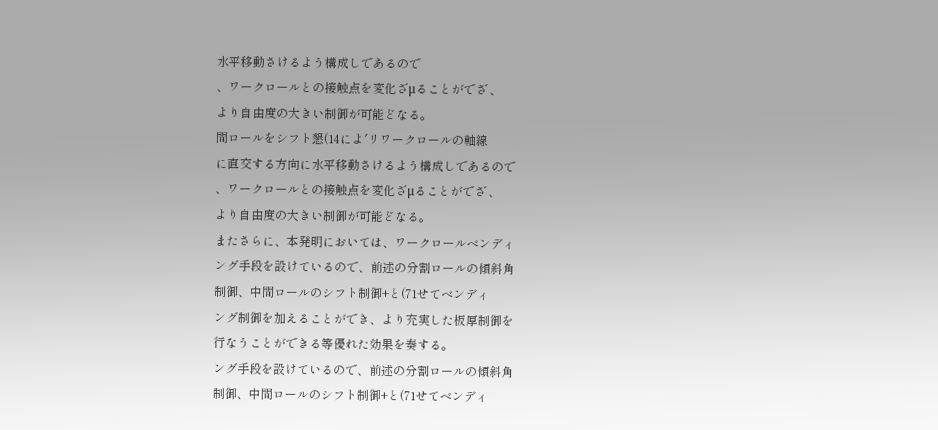水平移動さけるよう構成しであるので
、ワークロールとの接触点を変化ざμることがでさ゛、
より自由度の大きい制御が可能どなる。
間ロールをシフト懇(14によ′リワークロールの軸線
に直交する方向に水平移動さけるよう構成しであるので
、ワークロールとの接触点を変化ざμることがでさ゛、
より自由度の大きい制御が可能どなる。
またさらに、本発明においては、ワークロールベンディ
ング手段を設けているので、前述の分割ロールの傾斜角
制御、中間ロールのシフト制御+と(71せてベンディ
ング制御を加えることができ、より充実した板厚制御を
行なうことができる等優れた効果を奏する。
ング手段を設けているので、前述の分割ロールの傾斜角
制御、中間ロールのシフト制御+と(71せてベンディ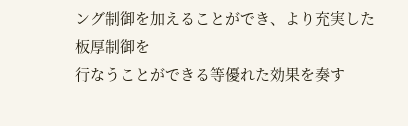ング制御を加えることができ、より充実した板厚制御を
行なうことができる等優れた効果を奏す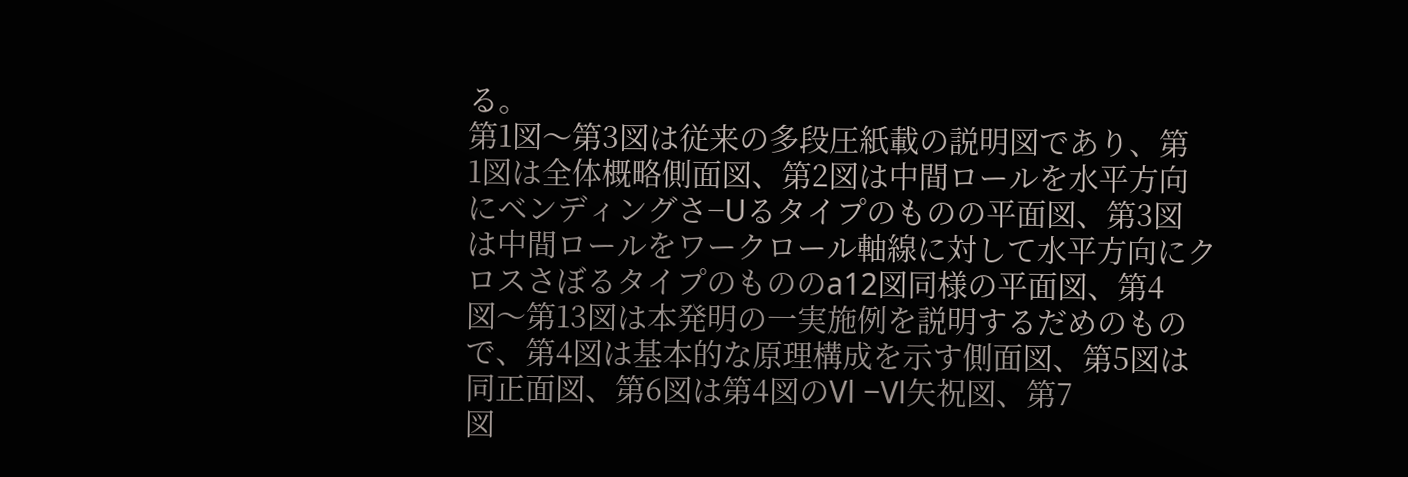る。
第1図〜第3図は従来の多段圧紙載の説明図であり、第
1図は全体概略側面図、第2図は中間ロールを水平方向
にベンディングさ−Uるタイプのものの平面図、第3図
は中間ロールをワークロール軸線に対して水平方向にク
ロスさぼるタイプのもののa12図同様の平面図、第4
図〜第13図は本発明の一実施例を説明するだめのもの
で、第4図は基本的な原理構成を示す側面図、第5図は
同正面図、第6図は第4図のVl −Vl矢祝図、第7
図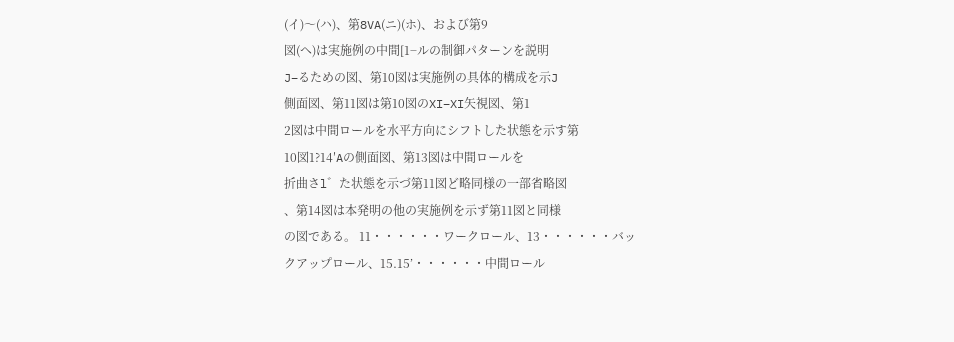(イ)〜(ハ)、第8VA(ニ)(ホ)、および第9
図(へ)は実施例の中間[1−ルの制御パターンを説明
J−るための図、第10図は実施例の具体的構成を示J
側面図、第11図は第10図のXI−XI矢視図、第1
2図は中間ロールを水平方向にシフトした状態を示す第
10図1?14′Aの側面図、第13図は中間ロールを
折曲さl゛た状態を示づ第11図ど略同様の一部省略図
、第14図は本発明の他の実施例を示ず第11図と同様
の図である。 11・・・・・・ワークロール、13・・・・・・バッ
クアップロール、15.15’・・・・・・中間ロール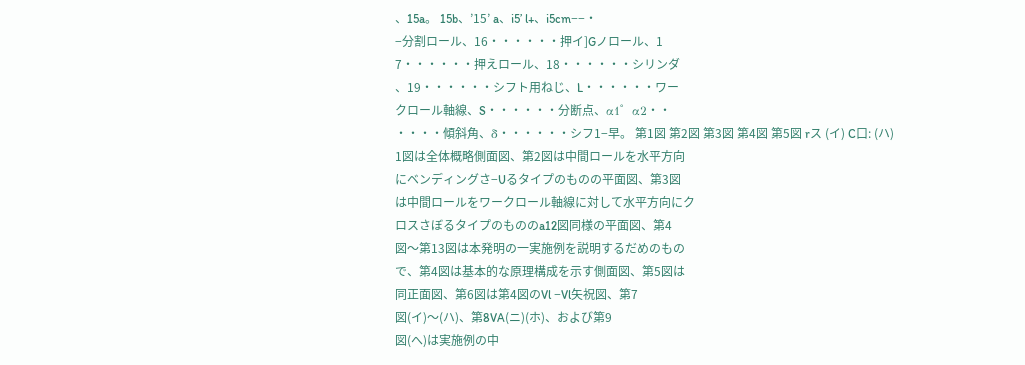、15a。 15b、’15’ a、i5’ l+、i5cm−−・
−分割ロール、16・・・・・・押イ]Gノロール、1
7・・・・・・押えロール、18・・・・・・シリンダ
、19・・・・・・シフト用ねじ、L・・・・・・ワー
クロール軸線、S・・・・・・分断点、α1゜α2・・
・・・・傾斜角、δ・・・・・・シフ1−早。 第1図 第2図 第3図 第4図 第5図 rス (イ) C口: (ハ)
1図は全体概略側面図、第2図は中間ロールを水平方向
にベンディングさ−Uるタイプのものの平面図、第3図
は中間ロールをワークロール軸線に対して水平方向にク
ロスさぼるタイプのもののa12図同様の平面図、第4
図〜第13図は本発明の一実施例を説明するだめのもの
で、第4図は基本的な原理構成を示す側面図、第5図は
同正面図、第6図は第4図のVl −Vl矢祝図、第7
図(イ)〜(ハ)、第8VA(ニ)(ホ)、および第9
図(へ)は実施例の中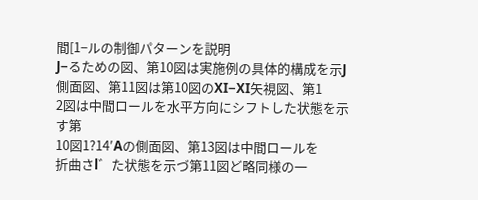間[1−ルの制御パターンを説明
J−るための図、第10図は実施例の具体的構成を示J
側面図、第11図は第10図のXI−XI矢視図、第1
2図は中間ロールを水平方向にシフトした状態を示す第
10図1?14′Aの側面図、第13図は中間ロールを
折曲さl゛た状態を示づ第11図ど略同様の一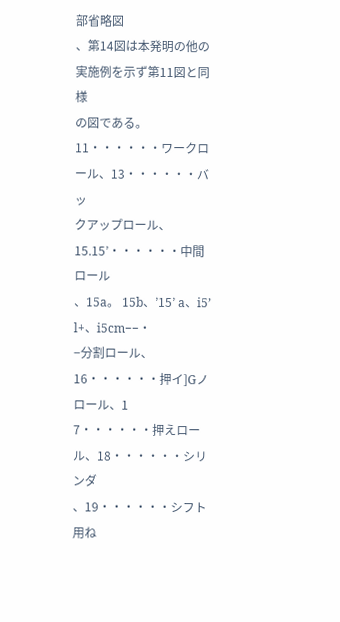部省略図
、第14図は本発明の他の実施例を示ず第11図と同様
の図である。 11・・・・・・ワークロール、13・・・・・・バッ
クアップロール、15.15’・・・・・・中間ロール
、15a。 15b、’15’ a、i5’ l+、i5cm−−・
−分割ロール、16・・・・・・押イ]Gノロール、1
7・・・・・・押えロール、18・・・・・・シリンダ
、19・・・・・・シフト用ね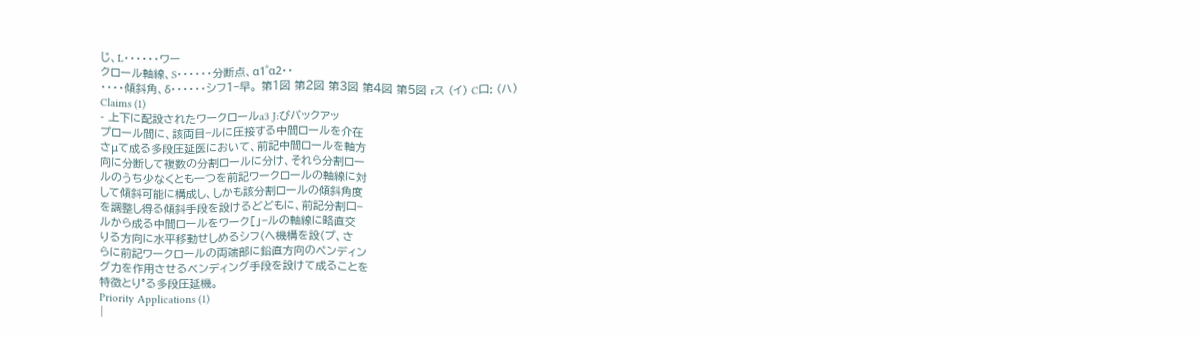じ、L・・・・・・ワー
クロール軸線、S・・・・・・分断点、α1゜α2・・
・・・・傾斜角、δ・・・・・・シフ1−早。 第1図 第2図 第3図 第4図 第5図 rス (イ) C口: (ハ)
Claims (1)
- 上下に配設されたワークロールa3 J:びバックアッ
プロール間に、該両目−ルに圧接する中間ロールを介在
さμて成る多段圧延医において、前記中間ロールを軸方
向に分断して複数の分割ロールに分け、それら分割ロー
ルのうち少なくとも一つを前記ワークロールの軸線に対
して傾斜可能に構成し、しかも該分割ロールの傾斜角度
を調整し得る傾斜手段を設けるどどもに、前記分割口−
ルから成る中間ロールをワーク[」−ルの軸線に略直交
りる方向に水平移動せしめるシフ(へ機構を設(プ、さ
らに前記ワークロールの両端部に鉛直方向のペンディン
グ力を作用させるベンディング手段を設けて成ることを
特徴とり°る多段圧延機。
Priority Applications (1)
|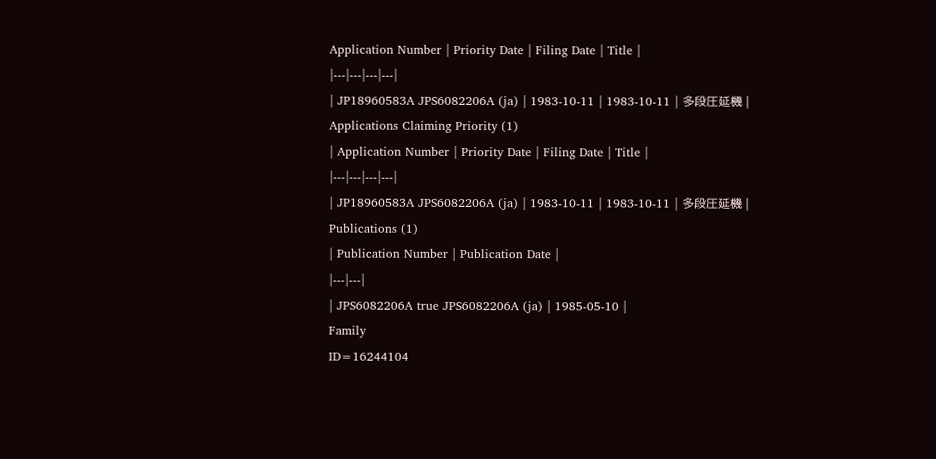Application Number | Priority Date | Filing Date | Title |
|---|---|---|---|
| JP18960583A JPS6082206A (ja) | 1983-10-11 | 1983-10-11 | 多段圧延機 |
Applications Claiming Priority (1)
| Application Number | Priority Date | Filing Date | Title |
|---|---|---|---|
| JP18960583A JPS6082206A (ja) | 1983-10-11 | 1983-10-11 | 多段圧延機 |
Publications (1)
| Publication Number | Publication Date |
|---|---|
| JPS6082206A true JPS6082206A (ja) | 1985-05-10 |
Family
ID=16244104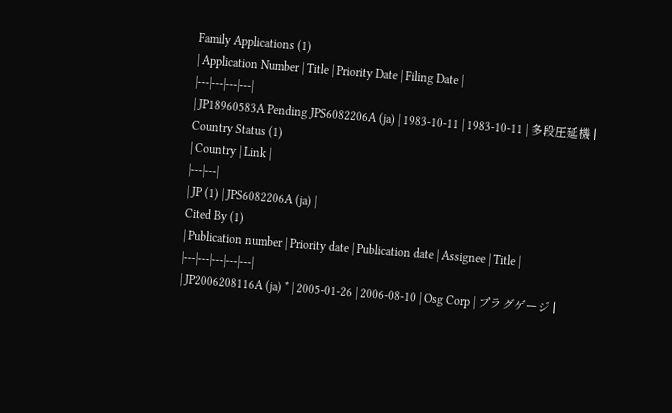Family Applications (1)
| Application Number | Title | Priority Date | Filing Date |
|---|---|---|---|
| JP18960583A Pending JPS6082206A (ja) | 1983-10-11 | 1983-10-11 | 多段圧延機 |
Country Status (1)
| Country | Link |
|---|---|
| JP (1) | JPS6082206A (ja) |
Cited By (1)
| Publication number | Priority date | Publication date | Assignee | Title |
|---|---|---|---|---|
| JP2006208116A (ja) * | 2005-01-26 | 2006-08-10 | Osg Corp | プラグゲージ |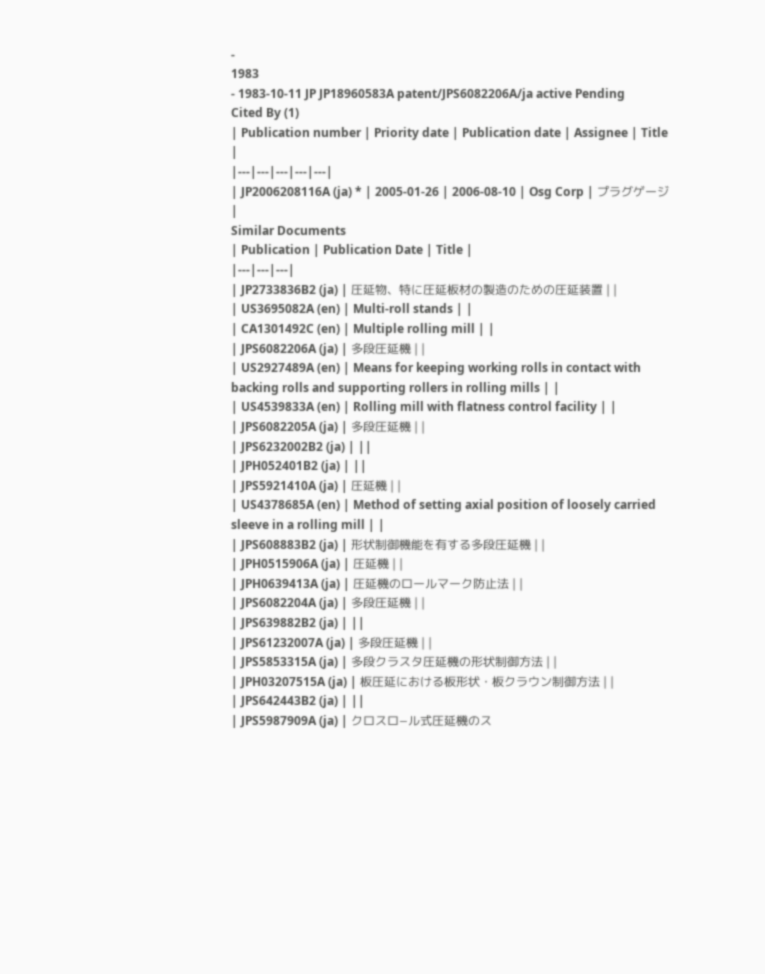-
1983
- 1983-10-11 JP JP18960583A patent/JPS6082206A/ja active Pending
Cited By (1)
| Publication number | Priority date | Publication date | Assignee | Title |
|---|---|---|---|---|
| JP2006208116A (ja) * | 2005-01-26 | 2006-08-10 | Osg Corp | プラグゲージ |
Similar Documents
| Publication | Publication Date | Title |
|---|---|---|
| JP2733836B2 (ja) | 圧延物、特に圧延板材の製造のための圧延装置 | |
| US3695082A (en) | Multi-roll stands | |
| CA1301492C (en) | Multiple rolling mill | |
| JPS6082206A (ja) | 多段圧延機 | |
| US2927489A (en) | Means for keeping working rolls in contact with backing rolls and supporting rollers in rolling mills | |
| US4539833A (en) | Rolling mill with flatness control facility | |
| JPS6082205A (ja) | 多段圧延機 | |
| JPS6232002B2 (ja) | ||
| JPH052401B2 (ja) | ||
| JPS5921410A (ja) | 圧延機 | |
| US4378685A (en) | Method of setting axial position of loosely carried sleeve in a rolling mill | |
| JPS608883B2 (ja) | 形状制御機能を有する多段圧延機 | |
| JPH0515906A (ja) | 圧延機 | |
| JPH0639413A (ja) | 圧延機のロールマーク防止法 | |
| JPS6082204A (ja) | 多段圧延機 | |
| JPS639882B2 (ja) | ||
| JPS61232007A (ja) | 多段圧延機 | |
| JPS5853315A (ja) | 多段クラスタ圧延機の形状制御方法 | |
| JPH03207515A (ja) | 板圧延における板形状・板クラウン制御方法 | |
| JPS642443B2 (ja) | ||
| JPS5987909A (ja) | クロスロ−ル式圧延機のス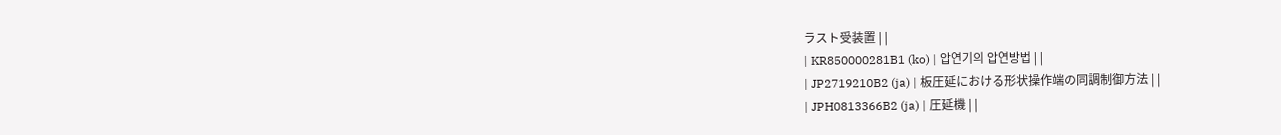ラスト受装置 | |
| KR850000281B1 (ko) | 압연기의 압연방법 | |
| JP2719210B2 (ja) | 板圧延における形状操作端の同調制御方法 | |
| JPH0813366B2 (ja) | 圧延機 | |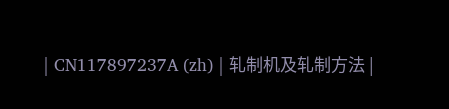| CN117897237A (zh) | 轧制机及轧制方法 |